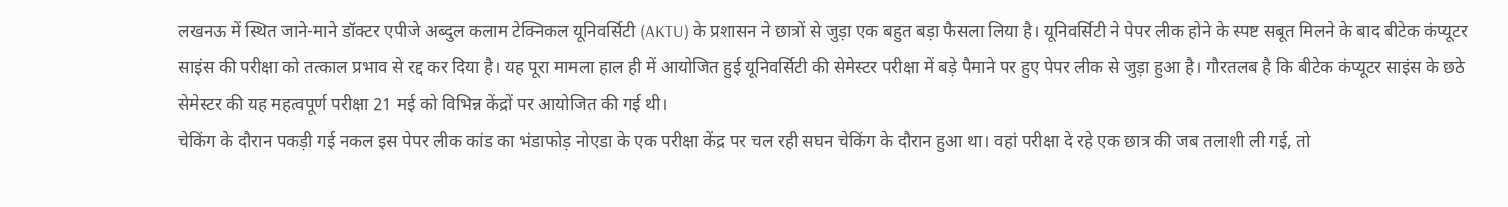लखनऊ में स्थित जाने-माने डॉक्टर एपीजे अब्दुल कलाम टेक्निकल यूनिवर्सिटी (AKTU) के प्रशासन ने छात्रों से जुड़ा एक बहुत बड़ा फैसला लिया है। यूनिवर्सिटी ने पेपर लीक होने के स्पष्ट सबूत मिलने के बाद बीटेक कंप्यूटर साइंस की परीक्षा को तत्काल प्रभाव से रद्द कर दिया है। यह पूरा मामला हाल ही में आयोजित हुई यूनिवर्सिटी की सेमेस्टर परीक्षा में बड़े पैमाने पर हुए पेपर लीक से जुड़ा हुआ है। गौरतलब है कि बीटेक कंप्यूटर साइंस के छठे सेमेस्टर की यह महत्वपूर्ण परीक्षा 21 मई को विभिन्न केंद्रों पर आयोजित की गई थी।
चेकिंग के दौरान पकड़ी गई नकल इस पेपर लीक कांड का भंडाफोड़ नोएडा के एक परीक्षा केंद्र पर चल रही सघन चेकिंग के दौरान हुआ था। वहां परीक्षा दे रहे एक छात्र की जब तलाशी ली गई, तो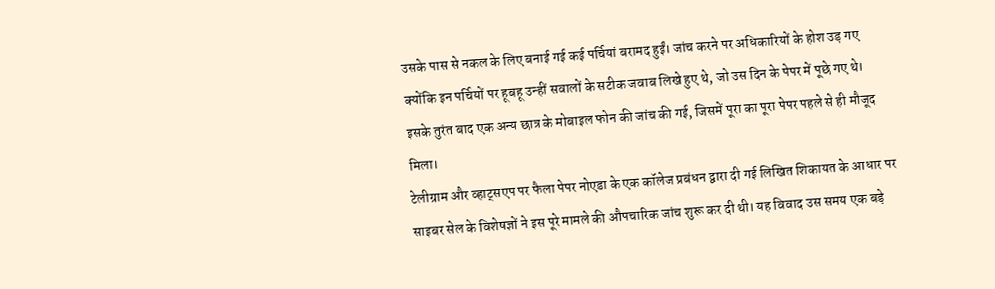उसके पास से नकल के लिए बनाई गई कई पर्चियां बरामद हुईं। जांच करने पर अधिकारियों के होश उड़ गए क्योंकि इन पर्चियों पर हूबहू उन्हीं सवालों के सटीक जवाब लिखे हुए थे, जो उस दिन के पेपर में पूछे गए थे। इसके तुरंत बाद एक अन्य छात्र के मोबाइल फोन की जांच की गई, जिसमें पूरा का पूरा पेपर पहले से ही मौजूद मिला।
टेलीग्राम और व्हाट्सएप पर फैला पेपर नोएडा के एक कॉलेज प्रबंधन द्वारा दी गई लिखित शिकायत के आधार पर साइबर सेल के विशेषज्ञों ने इस पूरे मामले की औपचारिक जांच शुरू कर दी थी। यह विवाद उस समय एक बड़े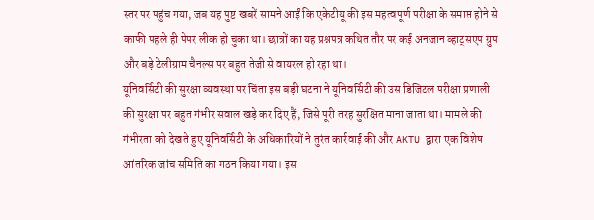स्तर पर पहुंच गया, जब यह पुष्ट खबरें सामने आईं कि एकेटीयू की इस महत्वपूर्ण परीक्षा के समाप्त होने से काफी पहले ही पेपर लीक हो चुका था। छात्रों का यह प्रश्नपत्र कथित तौर पर कई अनजान व्हाट्सएप ग्रुप और बड़े टेलीग्राम चैनल्स पर बहुत तेजी से वायरल हो रहा था।
यूनिवर्सिटी की सुरक्षा व्यवस्था पर चिंता इस बड़ी घटना ने यूनिवर्सिटी की उस डिजिटल परीक्षा प्रणाली की सुरक्षा पर बहुत गंभीर सवाल खड़े कर दिए हैं, जिसे पूरी तरह सुरक्षित माना जाता था। मामले की गंभीरता को देखते हुए यूनिवर्सिटी के अधिकारियों ने तुरंत कार्रवाई की और AKTU द्वारा एक विशेष आंतरिक जांच समिति का गठन किया गया। इस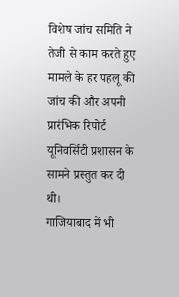विशेष जांच समिति ने तेजी से काम करते हुए मामले के हर पहलू की जांच की और अपनी प्रारंभिक रिपोर्ट यूनिवर्सिटी प्रशासन के सामने प्रस्तुत कर दी थी।
गाजियाबाद में भी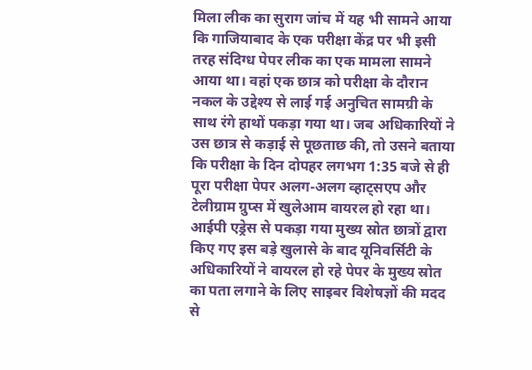मिला लीक का सुराग जांच में यह भी सामने आया कि गाजियाबाद के एक परीक्षा केंद्र पर भी इसी तरह संदिग्ध पेपर लीक का एक मामला सामने आया था। वहां एक छात्र को परीक्षा के दौरान नकल के उद्देश्य से लाई गई अनुचित सामग्री के साथ रंगे हाथों पकड़ा गया था। जब अधिकारियों ने उस छात्र से कड़ाई से पूछताछ की, तो उसने बताया कि परीक्षा के दिन दोपहर लगभग 1:35 बजे से ही पूरा परीक्षा पेपर अलग-अलग व्हाट्सएप और टेलीग्राम ग्रुप्स में खुलेआम वायरल हो रहा था।
आईपी एड्रेस से पकड़ा गया मुख्य स्रोत छात्रों द्वारा किए गए इस बड़े खुलासे के बाद यूनिवर्सिटी के अधिकारियों ने वायरल हो रहे पेपर के मुख्य स्रोत का पता लगाने के लिए साइबर विशेषज्ञों की मदद से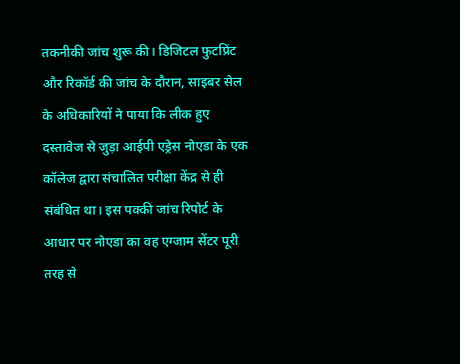तकनीकी जांच शुरू की। डिजिटल फुटप्रिंट और रिकॉर्ड की जांच के दौरान, साइबर सेल के अधिकारियों ने पाया कि लीक हुए दस्तावेज से जुड़ा आईपी एड्रेस नोएडा के एक कॉलेज द्वारा संचालित परीक्षा केंद्र से ही संबंधित था। इस पक्की जांच रिपोर्ट के आधार पर नोएडा का वह एग्जाम सेंटर पूरी तरह से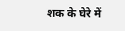शक के घेरे में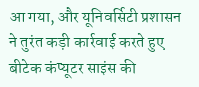आ गया, और यूनिवर्सिटी प्रशासन ने तुरंत कड़ी कार्रवाई करते हुए बीटेक कंप्यूटर साइंस की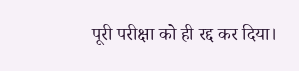पूरी परीक्षा को ही रद्द कर दिया।